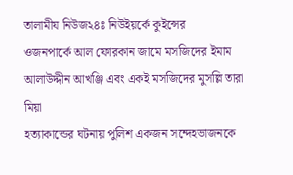তালামীয নিউজ২৪ঃ নিউইয়র্কে কুইন্সের
ওজনপার্কে আল ফোরকান জামে মসজিদের ইমাম
আলাউদ্দীন আখঞ্জি এবং একই মসজিদের মুসল্লি তারা মিয়া
হত্যাকান্ডের ঘটনায় পুলিশ একজন সন্দেহভাজনকে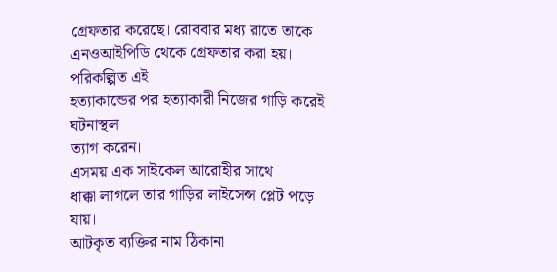গ্রেফতার করেছে। রোববার মধ্য রাতে তাকে
এনওআইপিডি থেকে গ্রেফতার করা হয়। পরিকল্পিত এই
হত্যাকান্ডের পর হত্যাকারী নিজের গাড়ি করেই ঘটনাস্থল
ত্যাগ করেন।
এসময় এক সাইকেল আরোহীর সাথে
ধাক্কা লাগলে তার গাড়ির লাইসেন্স প্লেট পড়ে যায়।
আটকৃত ব্যক্তির নাম ঠিকানা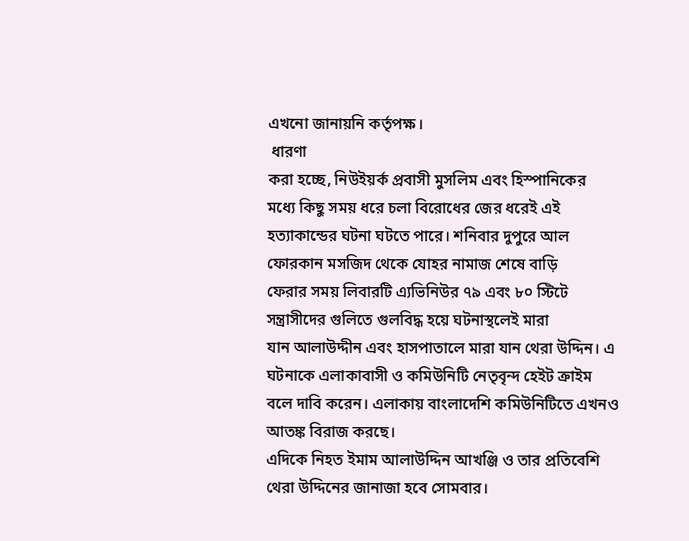এখনো জানায়নি কর্তৃপক্ষ।
 ধারণা
করা হচ্ছে, নিউইয়র্ক প্রবাসী মুসলিম এবং হিস্পানিকের
মধ্যে কিছু সময় ধরে চলা বিরোধের জের ধরেই এই
হত্যাকান্ডের ঘটনা ঘটতে পারে। শনিবার দুপুরে আল
ফোরকান মসজিদ থেকে যোহর নামাজ শেষে বাড়ি
ফেরার সময় লিবারটি এ্যভিনিউর ৭৯ এবং ৮০ স্টিটে
সন্ত্রাসীদের গুলিতে গুলবিদ্ধ হয়ে ঘটনাস্থলেই মারা
যান আলাউদ্দীন এবং হাসপাতালে মারা যান থেরা উদ্দিন। এ
ঘটনাকে এলাকাবাসী ও কমিউনিটি নেতৃবৃন্দ হেইট ক্রাইম
বলে দাবি করেন। এলাকায় বাংলাদেশি কমিউনিটিতে এখনও
আতঙ্ক বিরাজ করছে।
এদিকে নিহত ইমাম আলাউদ্দিন আখঞ্জি ও তার প্রতিবেশি
থেরা উদ্দিনের জানাজা হবে সোমবার।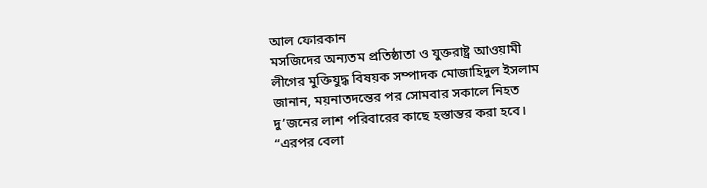আল ফোরকান
মসজিদের অন্যতম প্রতিষ্ঠাতা ও যুক্তরাষ্ট্র আওয়ামী
লীগের মুক্তিযুদ্ধ বিষয়ক সম্পাদক মোজাহিদুল ইসলাম
জানান, ময়নাতদন্তের পর সোমবার সকালে নিহত
দু’জনের লাশ পরিবারের কাছে হস্তান্তর করা হবে।
“এরপর বেলা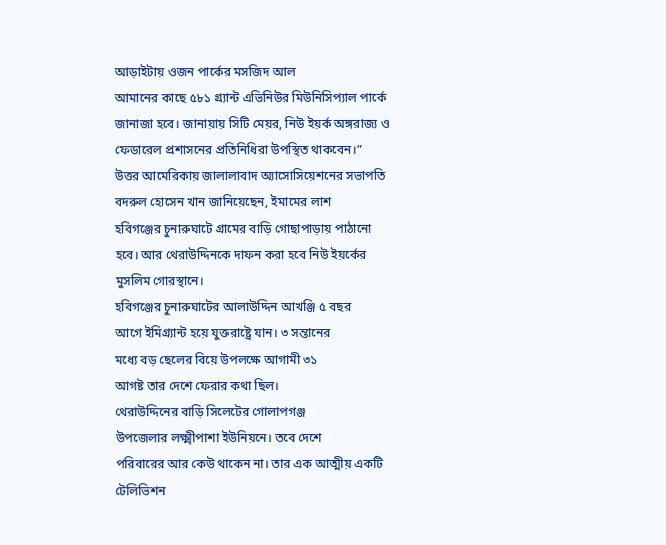আড়াইটায় ওজন পার্কের মসজিদ আল
আমানের কাছে ৫৮১ গ্র্যান্ট এভিনিউর মিউনিসিপ্যাল পার্কে
জানাজা হবে। জানায়ায় সিটি মেয়র, নিউ ইয়র্ক অঙ্গরাজ্য ও
ফেডারেল প্রশাসনের প্রতিনিধিরা উপস্থিত থাকবেন।”
উত্তর আমেরিকায় জালালাবাদ অ্যাসোসিয়েশনের সভাপতি
বদরুল হোসেন খান জানিয়েছেন, ইমামের লাশ
হবিগঞ্জের চুনারুঘাটে গ্রামের বাড়ি গোছাপাড়ায় পাঠানো
হবে। আর থেরাউদ্দিনকে দাফন করা হবে নিউ ইয়র্কের
মুসলিম গোরস্থানে।
হবিগঞ্জের চুনারুঘাটের আলাউদ্দিন আখঞ্জি ৫ বছর
আগে ইমিগ্র্যান্ট হয়ে যুক্তরাষ্ট্রে যান। ৩ সন্তানের
মধ্যে বড় ছেলের বিয়ে উপলক্ষে আগামী ৩১
আগষ্ট তার দেশে ফেরার কথা ছিল।
থেরাউদ্দিনের বাড়ি সিলেটের গোলাপগঞ্জ
উপজেলার লক্ষ্মীপাশা ইউনিয়নে। তবে দেশে
পরিবারের আর কেউ থাকেন না। তার এক আত্মীয় একটি
টেলিভিশন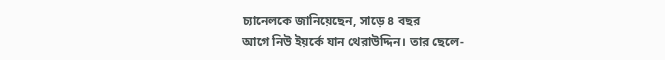চ্যানেলকে জানিয়েছেন, সাড়ে ৪ বছর
আগে নিউ ইয়র্কে যান থেরাউদ্দিন। তার ছেলে-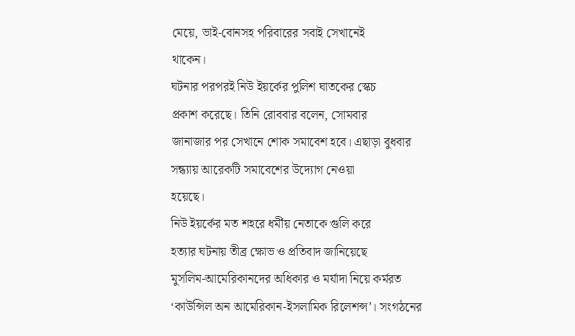মেয়ে, ভাই-বোনসহ পরিবারের সবাই সেখানেই
থাকেন।
ঘটনার পরপরই নিউ ইয়র্কের পুলিশ ঘাতকের স্কেচ
প্রকাশ করেছে। তিনি রোববার বলেন, সোমবার
জানাজার পর সেখানে শোক সমাবেশ হবে। এছাড়া বুধবার
সন্ধ্যায় আরেকটি সমাবেশের উদ্যোগ নেওয়া
হয়েছে।
নিউ ইয়র্কের মত শহরে ধর্মীয় নেতাকে গুলি করে
হত্যার ঘটনায় তীব্র ক্ষোভ ও প্রতিবাদ জানিয়েছে
মুসলিম-আমেরিকানদের অধিকার ও মর্যাদা নিয়ে কর্মরত
‘কাউন্সিল অন আমেরিকান-ইসলামিক রিলেশন্স’। সংগঠনের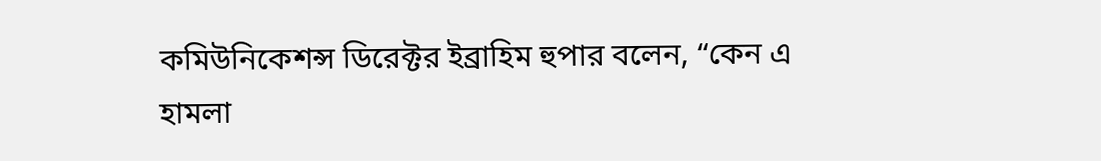কমিউনিকেশন্স ডিরেক্টর ইব্রাহিম হুপার বলেন, “কেন এ
হামলা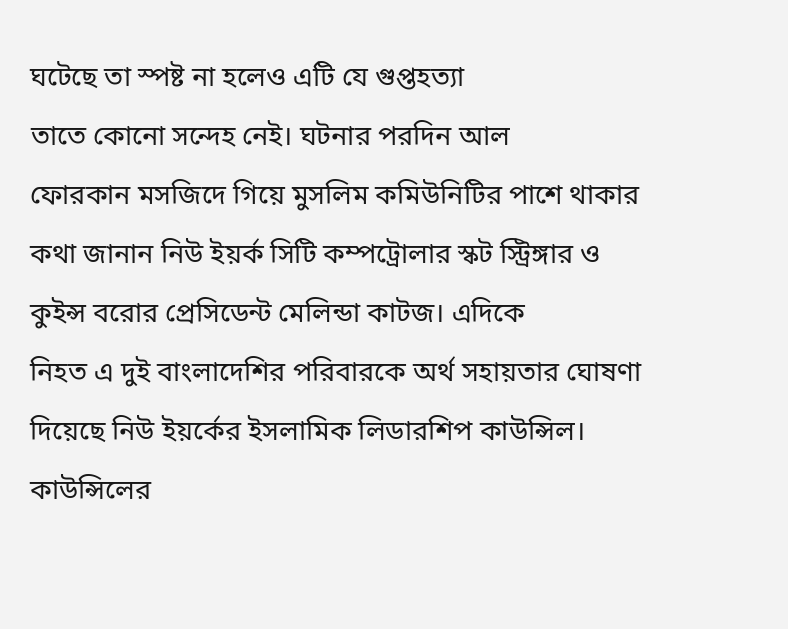ঘটেছে তা স্পষ্ট না হলেও এটি যে গুপ্তহত্যা
তাতে কোনো সন্দেহ নেই। ঘটনার পরদিন আল
ফোরকান মসজিদে গিয়ে মুসলিম কমিউনিটির পাশে থাকার
কথা জানান নিউ ইয়র্ক সিটি কম্পট্রোলার স্কট স্ট্রিঙ্গার ও
কুইন্স বরোর প্রেসিডেন্ট মেলিন্ডা কাটজ। এদিকে
নিহত এ দুই বাংলাদেশির পরিবারকে অর্থ সহায়তার ঘোষণা
দিয়েছে নিউ ইয়র্কের ইসলামিক লিডারশিপ কাউন্সিল।
কাউন্সিলের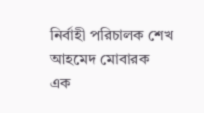নির্বাহী পরিচালক শেখ আহমেদ মোবারক
এক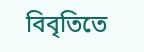বিবৃতিতে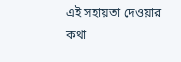এই সহায়তা দেওয়ার কথা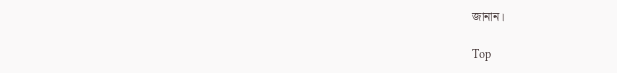জানান।

Top